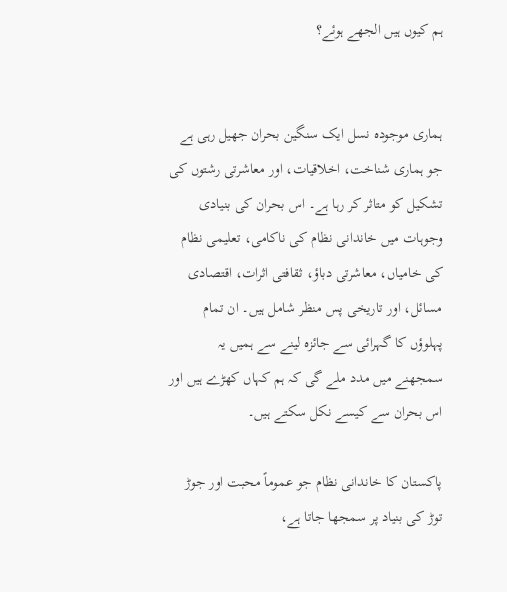ہم کیوں ہیں الجھے ہوئے؟


ہماری موجودہ نسل ایک سنگین بحران جھیل رہی ہے جو ہماری شناخت، اخلاقیات، اور معاشرتی رشتوں کی تشکیل کو متاثر کر رہا ہے۔ اس بحران کی بنیادی وجوہات میں خاندانی نظام کی ناکامی، تعلیمی نظام کی خامیاں، معاشرتی دباؤ، ثقافتی اثرات، اقتصادی مسائل، اور تاریخی پس منظر شامل ہیں۔ ان تمام پہلوؤں کا گہرائی سے جائزہ لینے سے ہمیں یہ سمجھنے میں مدد ملے گی کہ ہم کہاں کھڑے ہیں اور اس بحران سے کیسے نکل سکتے ہیں۔

پاکستان کا خاندانی نظام جو عموماً محبت اور جوڑ توڑ کی بنیاد پر سمجھا جاتا ہے،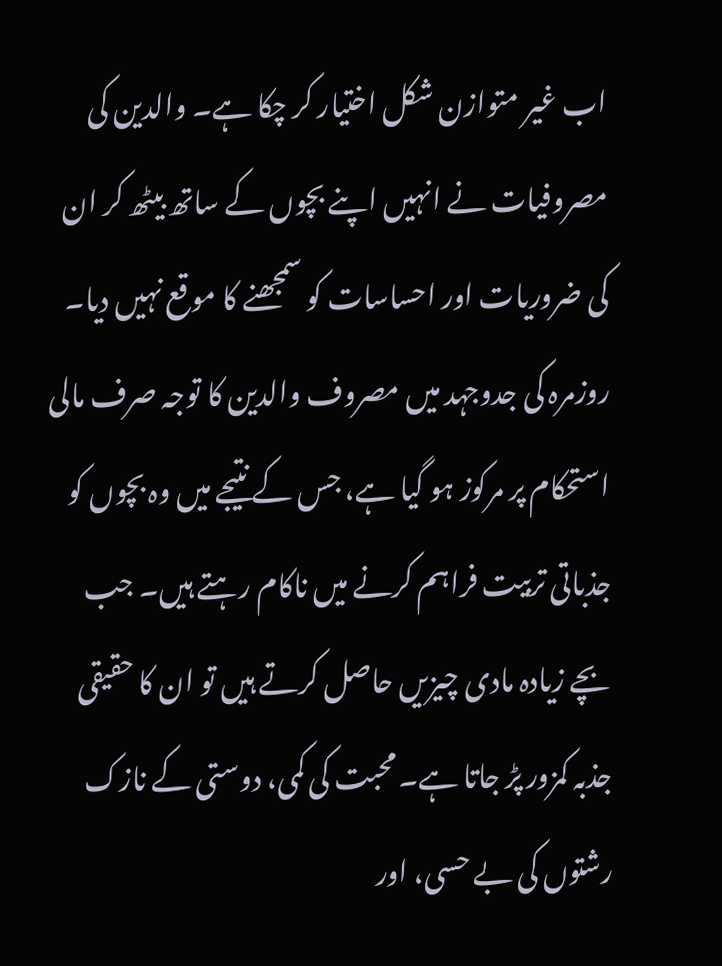اب غیر متوازن شکل اختیار کر چکا ہے۔ والدین کی مصروفیات نے انہیں اپنے بچوں کے ساتھ بیٹھ کر ان کی ضروریات اور احساسات کو سمجھنے کا موقع نہیں دیا۔ روزمرہ کی جدوجہد میں مصروف والدین کا توجہ صرف مالی استحکام پر مرکوز ہو گیا ہے، جس کے نتیجے میں وہ بچوں کو جذباتی تربیت فراہم کرنے میں ناکام رہتے ہیں۔ جب بچے زیادہ مادی چیزیں حاصل کرتے ہیں تو ان کا حقیقی جذبہ کمزور پڑ جاتا ہے۔ محبت کی کمی، دوستی کے نازک رشتوں کی بے حسی، اور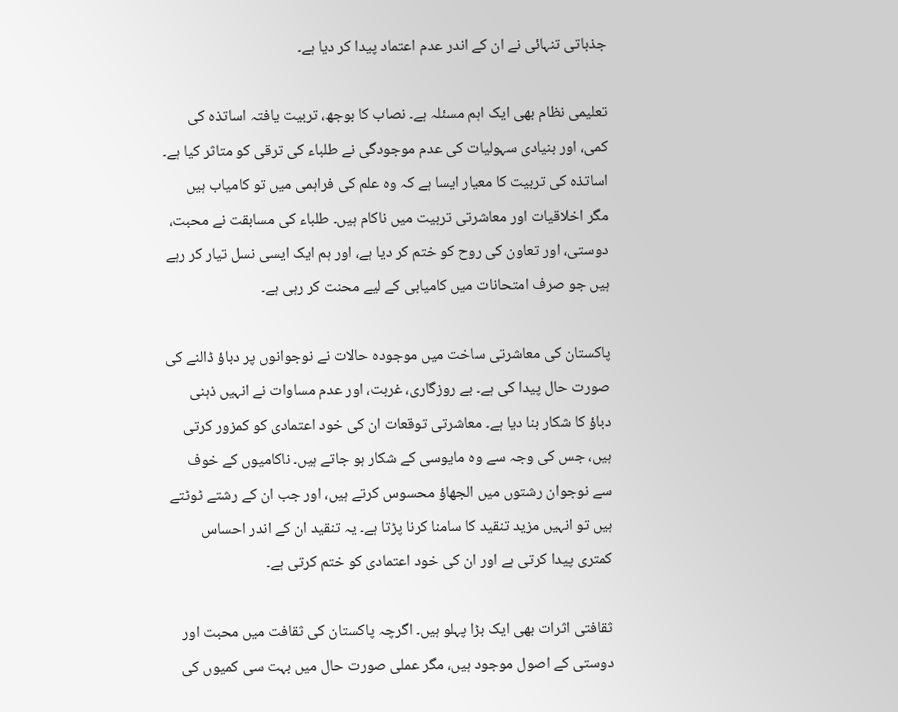جذباتی تنہائی نے ان کے اندر عدم اعتماد پیدا کر دیا ہے۔

تعلیمی نظام بھی ایک اہم مسئلہ ہے۔ نصاب کا بوجھ، تربیت یافتہ اساتذہ کی کمی، اور بنیادی سہولیات کی عدم موجودگی نے طلباء کی ترقی کو متاثر کیا ہے۔ اساتذہ کی تربیت کا معیار ایسا ہے کہ وہ علم کی فراہمی میں تو کامیاب ہیں مگر اخلاقیات اور معاشرتی تربیت میں ناکام ہیں۔ طلباء کی مسابقت نے محبت، دوستی، اور تعاون کی روح کو ختم کر دیا ہے، اور ہم ایک ایسی نسل تیار کر رہے ہیں جو صرف امتحانات میں کامیابی کے لیے محنت کر رہی ہے۔

پاکستان کی معاشرتی ساخت میں موجودہ حالات نے نوجوانوں پر دباؤ ڈالنے کی صورت حال پیدا کی ہے۔ بے روزگاری، غربت، اور عدم مساوات نے انہیں ذہنی دباؤ کا شکار بنا دیا ہے۔ معاشرتی توقعات ان کی خود اعتمادی کو کمزور کرتی ہیں، جس کی وجہ سے وہ مایوسی کے شکار ہو جاتے ہیں۔ ناکامیوں کے خوف سے نوجوان رشتوں میں الجھاؤ محسوس کرتے ہیں، اور جب ان کے رشتے ٹوٹتے ہیں تو انہیں مزید تنقید کا سامنا کرنا پڑتا ہے۔ یہ تنقید ان کے اندر احساس کمتری پیدا کرتی ہے اور ان کی خود اعتمادی کو ختم کرتی ہے۔

ثقافتی اثرات بھی ایک بڑا پہلو ہیں۔ اگرچہ پاکستان کی ثقافت میں محبت اور دوستی کے اصول موجود ہیں، مگر عملی صورت حال میں بہت سی کمیوں کی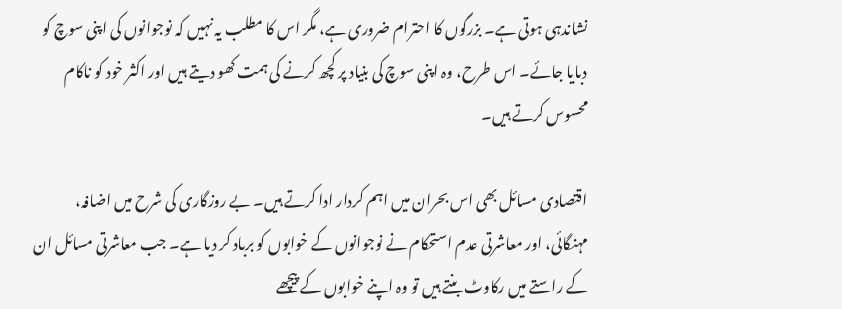نشاندہی ہوتی ہے۔ بزرگوں کا احترام ضروری ہے، مگر اس کا مطلب یہ نہیں کہ نوجوانوں کی اپنی سوچ کو دبایا جائے۔ اس طرح، وہ اپنی سوچ کی بنیاد پر کچھ کرنے کی ہمت کھو دیتے ہیں اور اکثر خود کو ناکام محسوس کرتے ہیں۔

اقتصادی مسائل بھی اس بحران میں اہم کردار ادا کرتے ہیں۔ بے روزگاری کی شرح میں اضافہ، مہنگائی، اور معاشرتی عدم استحکام نے نوجوانوں کے خوابوں کو برباد کر دیا ہے۔ جب معاشرتی مسائل ان کے راستے میں رکاوٹ بنتے ہیں تو وہ اپنے خوابوں کے پیچھے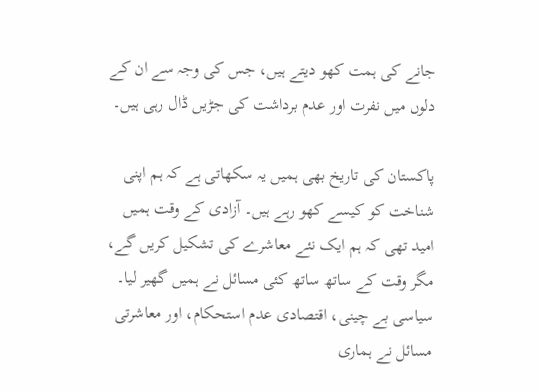جانے کی ہمت کھو دیتے ہیں، جس کی وجہ سے ان کے دلوں میں نفرت اور عدم برداشت کی جڑیں ڈال رہی ہیں۔

پاکستان کی تاریخ بھی ہمیں یہ سکھاتی ہے کہ ہم اپنی شناخت کو کیسے کھو رہے ہیں۔ آزادی کے وقت ہمیں امید تھی کہ ہم ایک نئے معاشرے کی تشکیل کریں گے، مگر وقت کے ساتھ ساتھ کئی مسائل نے ہمیں گھیر لیا۔ سیاسی بے چینی، اقتصادی عدم استحکام، اور معاشرتی مسائل نے ہماری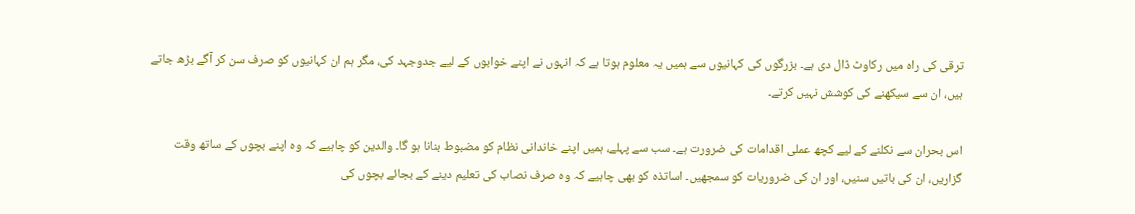ترقی کی راہ میں رکاوٹ ڈال دی ہے۔ بزرگوں کی کہانیوں سے ہمیں یہ معلوم ہوتا ہے کہ انہوں نے اپنے خوابوں کے لیے جدوجہد کی، مگر ہم ان کہانیوں کو صرف سن کر آگے بڑھ جاتے ہیں، ان سے سیکھنے کی کوشش نہیں کرتے۔

اس بحران سے نکلنے کے لیے کچھ عملی اقدامات کی ضرورت ہے۔ سب سے پہلے، ہمیں اپنے خاندانی نظام کو مضبوط بنانا ہو گا۔ والدین کو چاہیے کہ وہ اپنے بچوں کے ساتھ وقت گزاریں، ان کی باتیں سنیں، اور ان کی ضروریات کو سمجھیں۔ اساتذہ کو بھی چاہیے کہ وہ صرف نصاب کی تعلیم دینے کے بجائے بچوں کی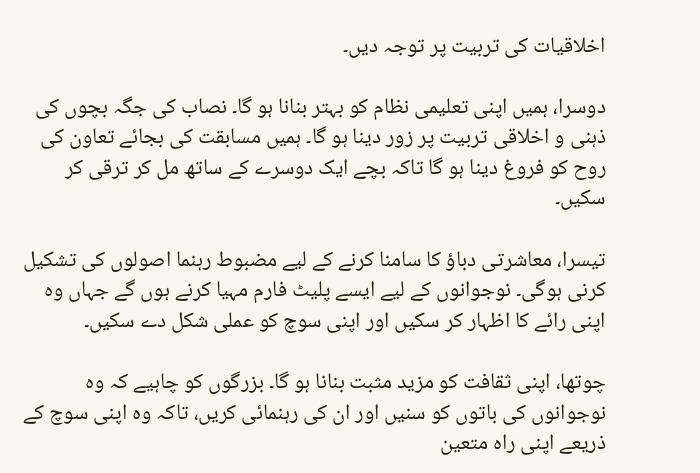اخلاقیات کی تربیت پر توجہ دیں۔

دوسرا، ہمیں اپنی تعلیمی نظام کو بہتر بنانا ہو گا۔ نصاب کی جگہ بچوں کی ذہنی و اخلاقی تربیت پر زور دینا ہو گا۔ ہمیں مسابقت کی بجائے تعاون کی روح کو فروغ دینا ہو گا تاکہ بچے ایک دوسرے کے ساتھ مل کر ترقی کر سکیں۔

تیسرا، معاشرتی دباؤ کا سامنا کرنے کے لیے مضبوط رہنما اصولوں کی تشکیل کرنی ہوگی۔ نوجوانوں کے لیے ایسے پلیٹ فارم مہیا کرنے ہوں گے جہاں وہ اپنی رائے کا اظہار کر سکیں اور اپنی سوچ کو عملی شکل دے سکیں۔

چوتھا، اپنی ثقافت کو مزید مثبت بنانا ہو گا۔ بزرگوں کو چاہیے کہ وہ نوجوانوں کی باتوں کو سنیں اور ان کی رہنمائی کریں، تاکہ وہ اپنی سوچ کے ذریعے اپنی راہ متعین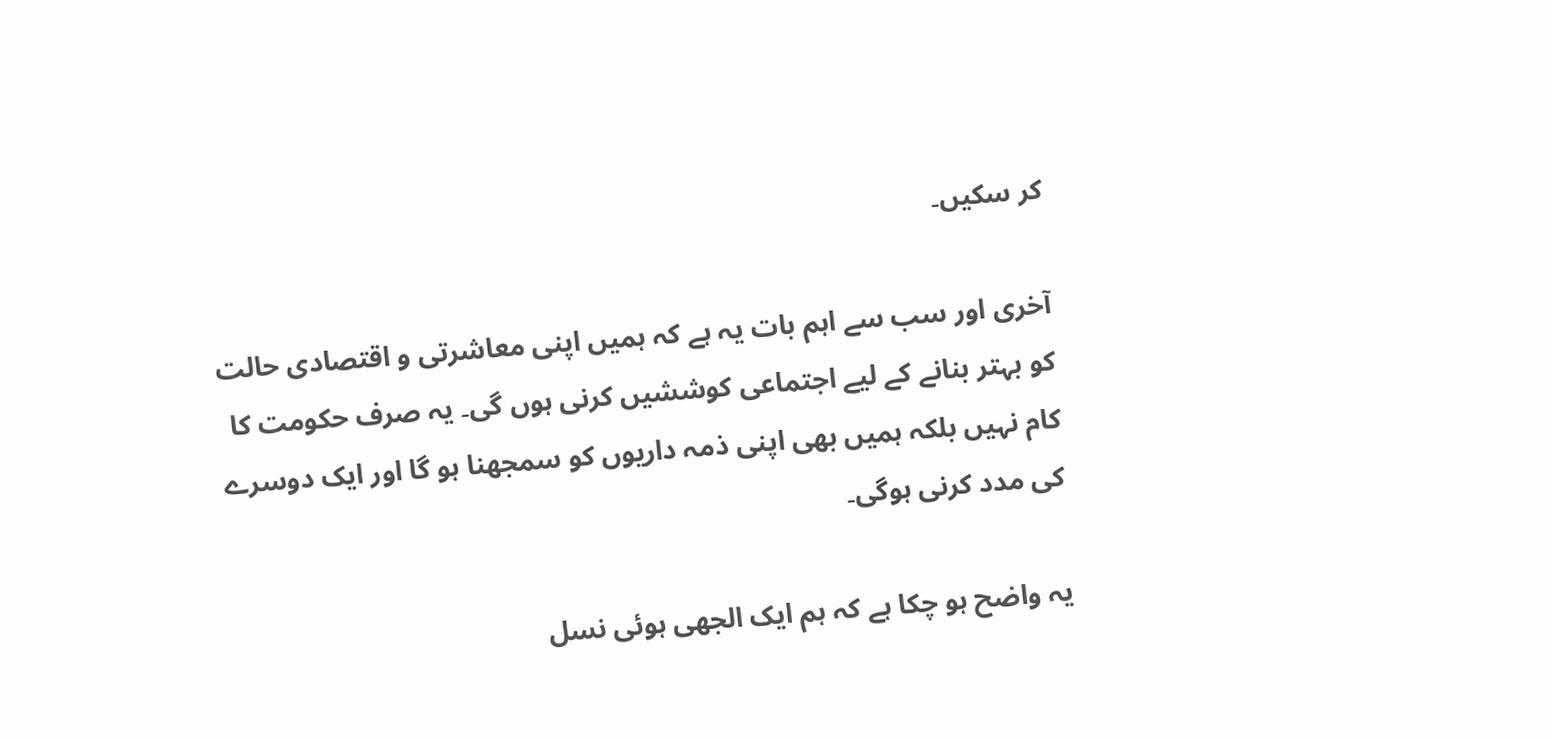کر سکیں۔

آخری اور سب سے اہم بات یہ ہے کہ ہمیں اپنی معاشرتی و اقتصادی حالت کو بہتر بنانے کے لیے اجتماعی کوششیں کرنی ہوں گی۔ یہ صرف حکومت کا کام نہیں بلکہ ہمیں بھی اپنی ذمہ داریوں کو سمجھنا ہو گا اور ایک دوسرے کی مدد کرنی ہوگی۔

یہ واضح ہو چکا ہے کہ ہم ایک الجھی ہوئی نسل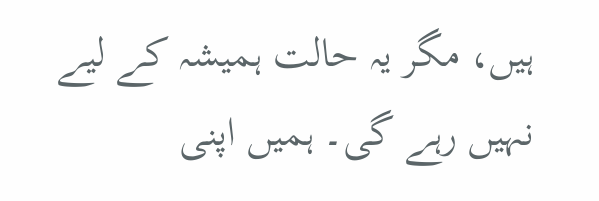ہیں، مگر یہ حالت ہمیشہ کے لیے نہیں رہے گی۔ ہمیں اپنی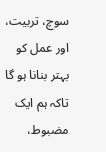سوچ، تربیت، اور عمل کو بہتر بنانا ہو گا تاکہ ہم ایک مضبوط،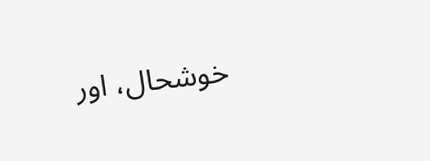خوشحال، اور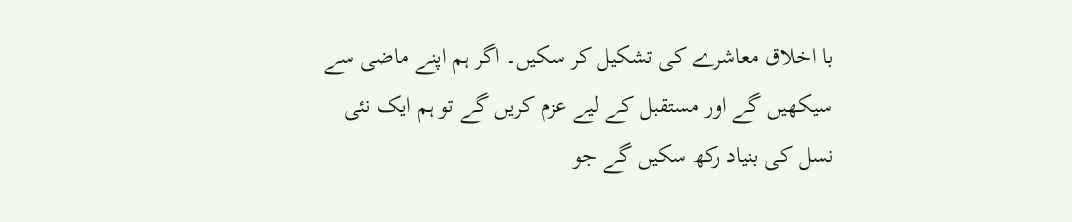با اخلاق معاشرے کی تشکیل کر سکیں۔ اگر ہم اپنے ماضی سے سیکھیں گے اور مستقبل کے لیے عزم کریں گے تو ہم ایک نئی نسل کی بنیاد رکھ سکیں گے جو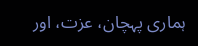ہماری پہچان، عزت، اور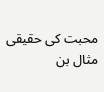محبت کی حقیقی مثال بن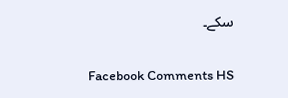سکے۔

Facebook Comments HS